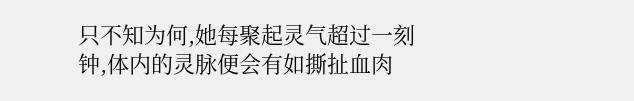只不知为何,她每聚起灵气超过一刻钟,体内的灵脉便会有如撕扯血肉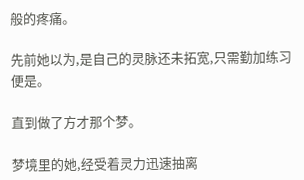般的疼痛。

先前她以为,是自己的灵脉还未拓宽,只需勤加练习便是。

直到做了方才那个梦。

梦境里的她,经受着灵力迅速抽离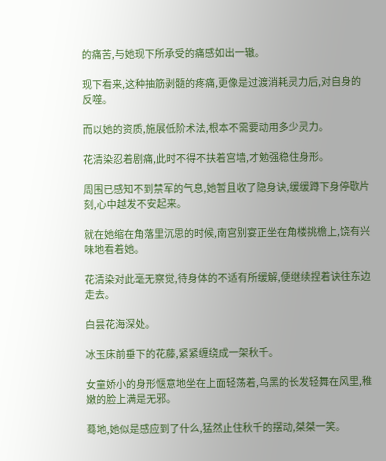的痛苦,与她现下所承受的痛感如出一辙。

现下看来,这种抽筋剥髓的疼痛,更像是过渡消耗灵力后,对自身的反噬。

而以她的资质,施展低阶术法,根本不需要动用多少灵力。

花清染忍着剧痛,此时不得不扶着宫墙,才勉强稳住身形。

周围已感知不到禁军的气息,她暂且收了隐身诀,缓缓蹲下身停歇片刻,心中越发不安起来。

就在她缩在角落里沉思的时候,南宫别宴正坐在角楼挑檐上,饶有兴味地看着她。

花清染对此毫无察觉,待身体的不适有所缓解,便继续捏着诀往东边走去。

白昙花海深处。

冰玉床前垂下的花藤,紧紧缠绕成一架秋千。

女童娇小的身形惬意地坐在上面轻荡着,乌黑的长发轻舞在风里,稚嫩的脸上满是无邪。

蓦地,她似是感应到了什么,猛然止住秋千的摆动,桀桀一笑。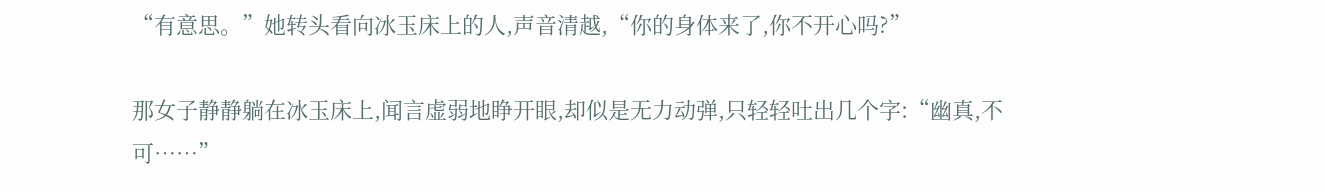“有意思。”她转头看向冰玉床上的人,声音清越,“你的身体来了,你不开心吗?”

那女子静静躺在冰玉床上,闻言虚弱地睁开眼,却似是无力动弹,只轻轻吐出几个字:“幽真,不可……”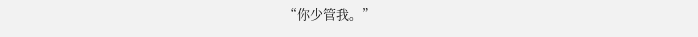“你少管我。”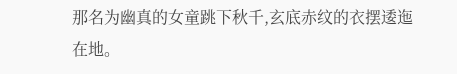那名为幽真的女童跳下秋千,玄底赤纹的衣摆逶迤在地。